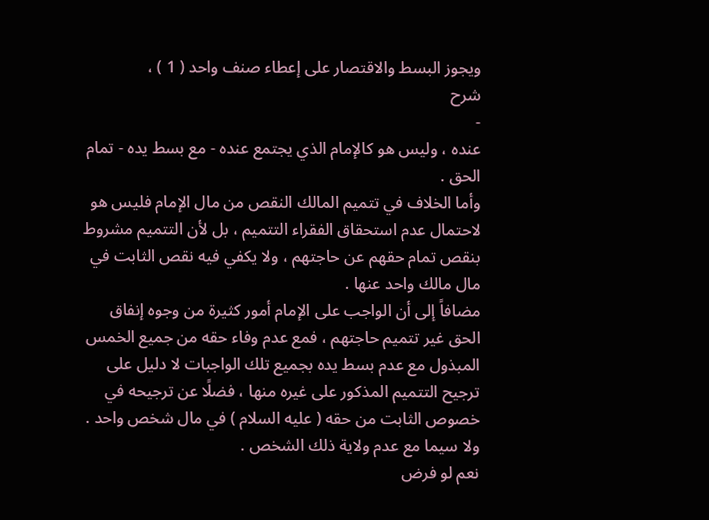ويجوز البسط والاقتصار على إعطاء صنف واحد ( 1 ) ،
شرح
-
عنده ، وليس هو كالإمام الذي يجتمع عنده - مع بسط يده - تمام الحق .
وأما الخلاف في تتميم المالك النقص من مال الإمام فليس هو لاحتمال عدم استحقاق الفقراء التتميم ، بل لأن التتميم مشروط بنقص تمام حقهم عن حاجتهم ، ولا يكفي فيه نقص الثابت في مال مالك واحد عنها .
مضافاً إلى أن الواجب على الإمام أمور كثيرة من وجوه إنفاق الحق غير تتميم حاجتهم ، فمع عدم وفاء حقه من جميع الخمس المبذول مع عدم بسط يده بجميع تلك الواجبات لا دليل على ترجيح التتميم المذكور على غيره منها ، فضلًا عن ترجيحه في خصوص الثابت من حقه ( عليه السلام ) في مال شخص واحد . ولا سيما مع عدم ولاية ذلك الشخص .
نعم لو فرض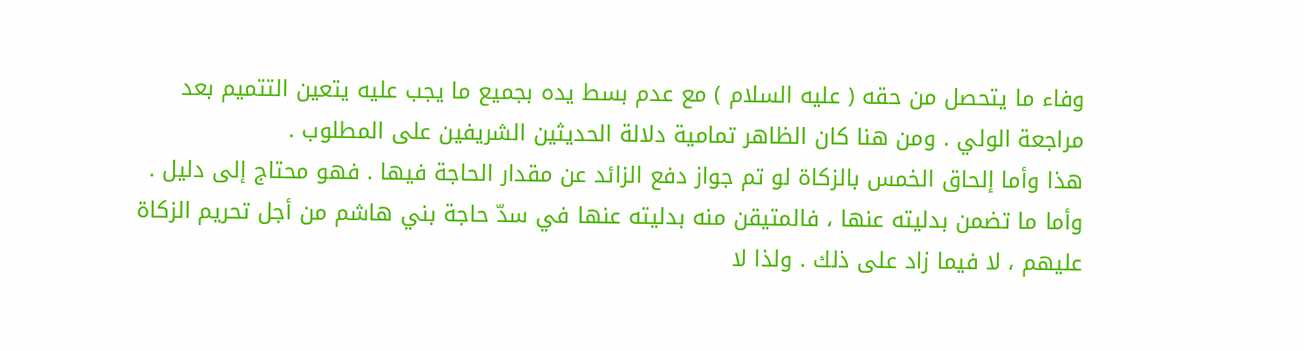وفاء ما يتحصل من حقه ( عليه السلام ) مع عدم بسط يده بجميع ما يجب عليه يتعين التتميم بعد مراجعة الولي . ومن هنا كان الظاهر تمامية دلالة الحديثين الشريفين على المطلوب .
هذا وأما إلحاق الخمس بالزكاة لو تم جواز دفع الزائد عن مقدار الحاجة فيها . فهو محتاج إلى دليل . وأما ما تضمن بدليته عنها ، فالمتيقن منه بدليته عنها في سدّ حاجة بني هاشم من أجل تحريم الزكاة عليهم ، لا فيما زاد على ذلك . ولذا لا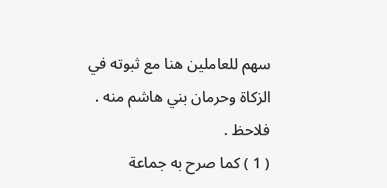سهم للعاملين هنا مع ثبوته في الزكاة وحرمان بني هاشم منه . فلاحظ .
( 1 ) كما صرح به جماعة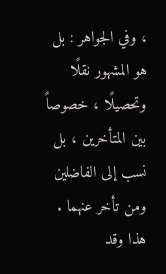، وفي الجواهر : بل هو المشهور نقلًا وتحصيلًا ، خصوصاً بين المتأخرين ، بل نسب إلى الفاضلين ومن تأخر عنهما .
هذا وقد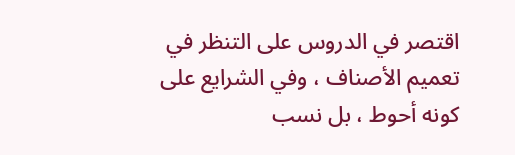اقتصر في الدروس على التنظر في تعميم الأصناف ، وفي الشرايع على كونه أحوط ، بل نسب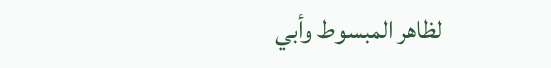لظاهر المبسوط وأبي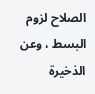الصلاح لزوم البسط ، وعن الذخيرة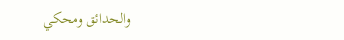والحدائق ومحكي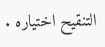التنقيح اختياره .